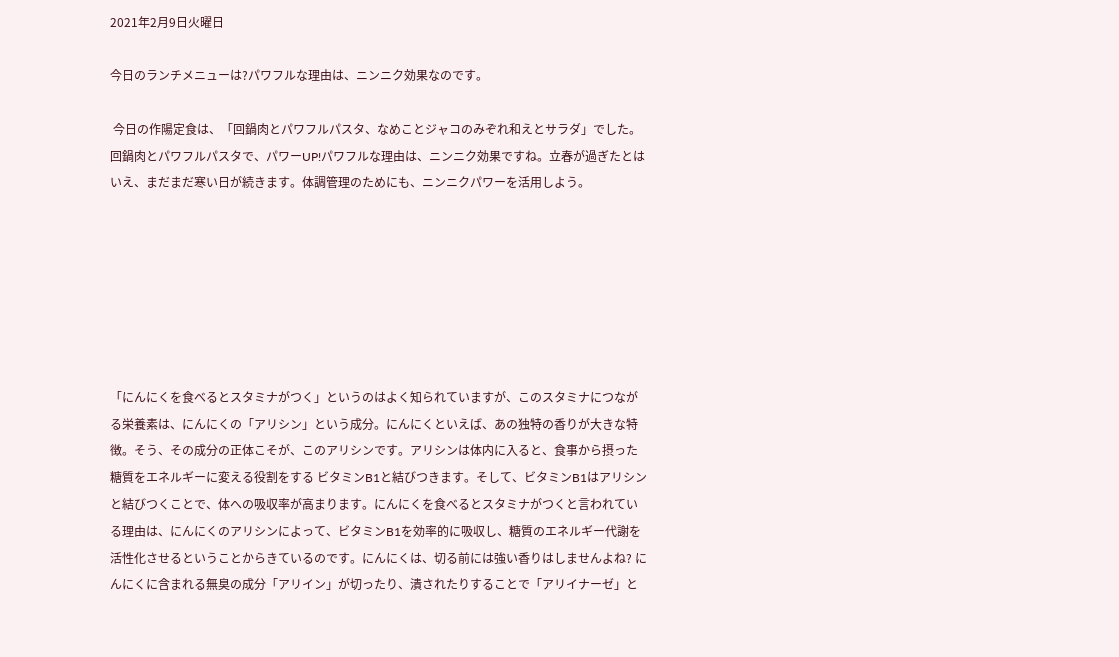2021年2月9日火曜日

今日のランチメニューは?パワフルな理由は、ニンニク効果なのです。

 今日の作陽定食は、「回鍋肉とパワフルパスタ、なめことジャコのみぞれ和えとサラダ」でした。回鍋肉とパワフルパスタで、パワーUP!パワフルな理由は、ニンニク効果ですね。立春が過ぎたとはいえ、まだまだ寒い日が続きます。体調管理のためにも、ニンニクパワーを活用しよう。







「にんにくを食べるとスタミナがつく」というのはよく知られていますが、このスタミナにつながる栄養素は、にんにくの「アリシン」という成分。にんにくといえば、あの独特の香りが大きな特徴。そう、その成分の正体こそが、このアリシンです。アリシンは体内に入ると、食事から摂った糖質をエネルギーに変える役割をする ビタミンB1と結びつきます。そして、ビタミンB1はアリシンと結びつくことで、体への吸収率が高まります。にんにくを食べるとスタミナがつくと言われている理由は、にんにくのアリシンによって、ビタミンB1を効率的に吸収し、糖質のエネルギー代謝を活性化させるということからきているのです。にんにくは、切る前には強い香りはしませんよね? にんにくに含まれる無臭の成分「アリイン」が切ったり、潰されたりすることで「アリイナーゼ」と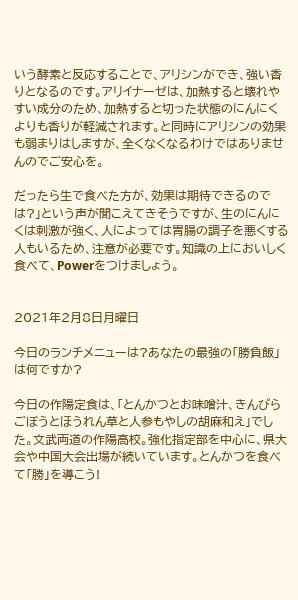いう酵素と反応することで、アリシンができ、強い香りとなるのです。アリイナーゼは、加熱すると壊れやすい成分のため、加熱すると切った状態のにんにくよりも香りが軽減されます。と同時にアリシンの効果も弱まりはしますが、全くなくなるわけではありませんのでご安心を。

だったら生で食べた方が、効果は期待できるのでは?」という声が聞こえてきそうですが、生のにんにくは刺激が強く、人によっては胃腸の調子を悪くする人もいるため、注意が必要です。知識の上においしく食べて、Powerをつけましょう。


2021年2月8日月曜日

今日のランチメニューは?あなたの最強の「勝負飯」は何ですか?

今日の作陽定食は、「とんかつとお味噌汁、きんぴらごぼうとほうれん草と人参もやしの胡麻和え」でした。文武両道の作陽高校。強化指定部を中心に、県大会や中国大会出場が続いています。とんかつを食べて「勝」を導こう!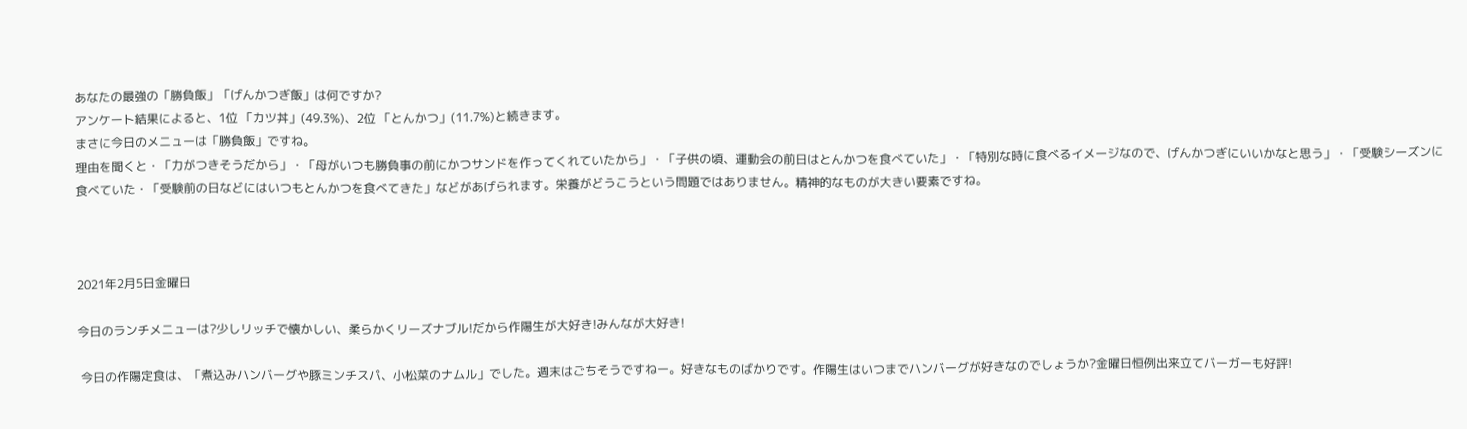あなたの最強の「勝負飯」「げんかつぎ飯」は何ですか?
アンケート結果によると、1位 「カツ丼」(49.3%)、2位 「とんかつ」(11.7%)と続きます。
まさに今日のメニューは「勝負飯」ですね。
理由を聞くと・「力がつきそうだから」・「母がいつも勝負事の前にかつサンドを作ってくれていたから」・「子供の頃、運動会の前日はとんかつを食べていた」・「特別な時に食べるイメージなので、げんかつぎにいいかなと思う」・「受験シーズンに食べていた・「受験前の日などにはいつもとんかつを食べてきた」などがあげられます。栄養がどうこうという問題ではありません。精神的なものが大きい要素ですね。



2021年2月5日金曜日

今日のランチメニューは?少しリッチで懐かしい、柔らかくリーズナブル!だから作陽生が大好き!みんなが大好き!

 今日の作陽定食は、「煮込みハンバーグや豚ミンチスパ、小松菜のナムル」でした。週末はごちそうですねー。好きなものばかりです。作陽生はいつまでハンバーグが好きなのでしょうか?金曜日恒例出来立てバーガーも好評!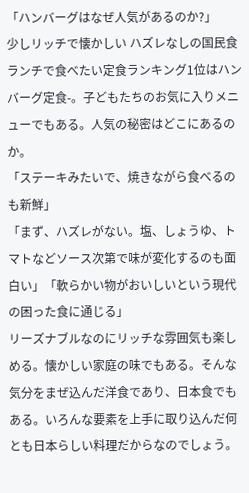「ハンバーグはなぜ人気があるのか?」
少しリッチで懐かしい ハズレなしの国民食
ランチで食べたい定食ランキング1位はハンバーグ定食-。子どもたちのお気に入りメニューでもある。人気の秘密はどこにあるのか。
「ステーキみたいで、焼きながら食べるのも新鮮」
「まず、ハズレがない。塩、しょうゆ、トマトなどソース次第で味が変化するのも面白い」「軟らかい物がおいしいという現代の困った食に通じる」
リーズナブルなのにリッチな雰囲気も楽しめる。懐かしい家庭の味でもある。そんな気分をまぜ込んだ洋食であり、日本食でもある。いろんな要素を上手に取り込んだ何とも日本らしい料理だからなのでしょう。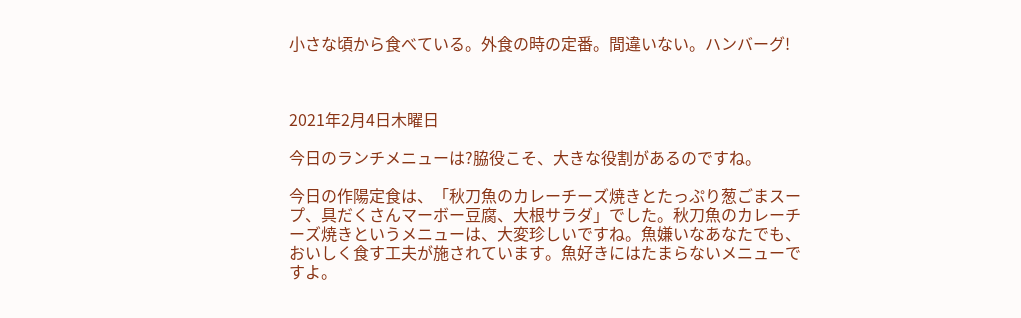小さな頃から食べている。外食の時の定番。間違いない。ハンバーグ!



2021年2月4日木曜日

今日のランチメニューは?脇役こそ、大きな役割があるのですね。

今日の作陽定食は、「秋刀魚のカレーチーズ焼きとたっぷり葱ごまスープ、具だくさんマーボー豆腐、大根サラダ」でした。秋刀魚のカレーチーズ焼きというメニューは、大変珍しいですね。魚嫌いなあなたでも、おいしく食す工夫が施されています。魚好きにはたまらないメニューですよ。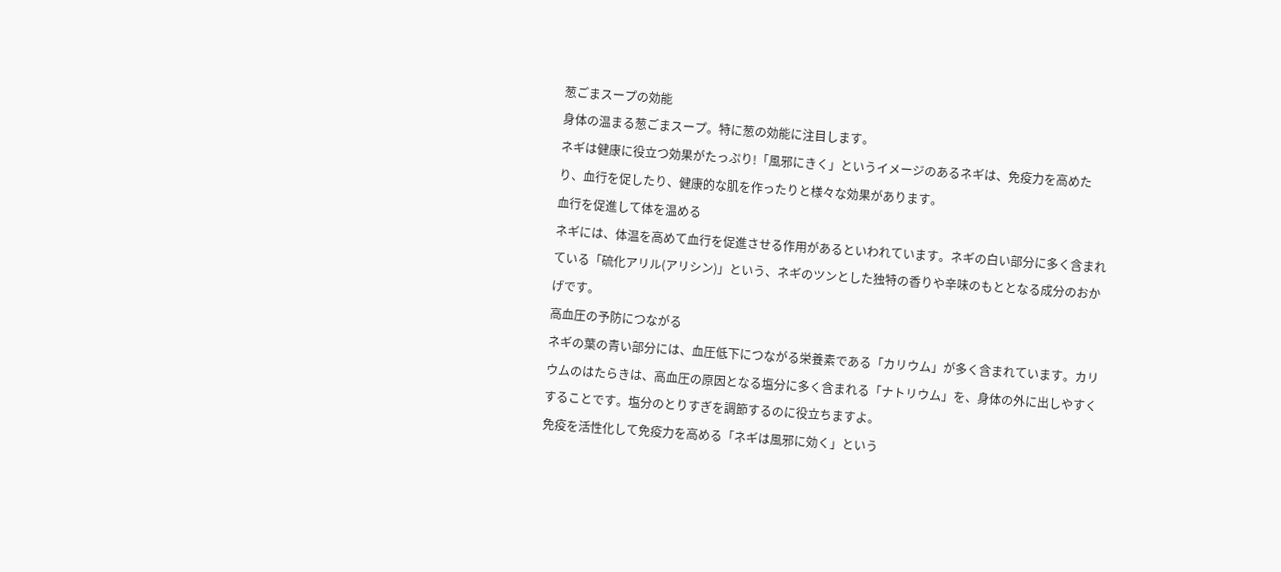葱ごまスープの効能
身体の温まる葱ごまスープ。特に葱の効能に注目します。
ネギは健康に役立つ効果がたっぷり!「風邪にきく」というイメージのあるネギは、免疫力を高めたり、血行を促したり、健康的な肌を作ったりと様々な効果があります。
血行を促進して体を温める
ネギには、体温を高めて血行を促進させる作用があるといわれています。ネギの白い部分に多く含まれている「硫化アリル(アリシン)」という、ネギのツンとした独特の香りや辛味のもととなる成分のおかげです。
高血圧の予防につながる
ネギの葉の青い部分には、血圧低下につながる栄養素である「カリウム」が多く含まれています。カリウムのはたらきは、高血圧の原因となる塩分に多く含まれる「ナトリウム」を、身体の外に出しやすくすることです。塩分のとりすぎを調節するのに役立ちますよ。
免疫を活性化して免疫力を高める「ネギは風邪に効く」という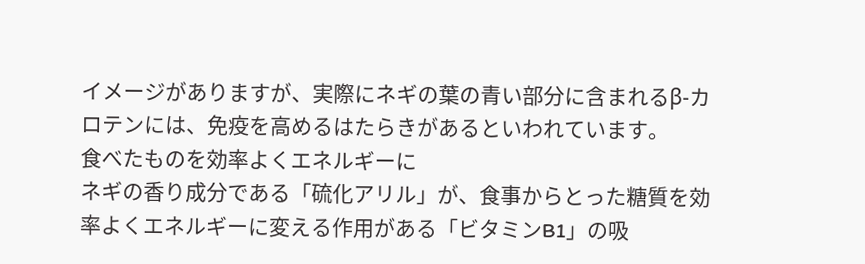イメージがありますが、実際にネギの葉の青い部分に含まれるβ-カロテンには、免疫を高めるはたらきがあるといわれています。
食べたものを効率よくエネルギーに
ネギの香り成分である「硫化アリル」が、食事からとった糖質を効率よくエネルギーに変える作用がある「ビタミンB1」の吸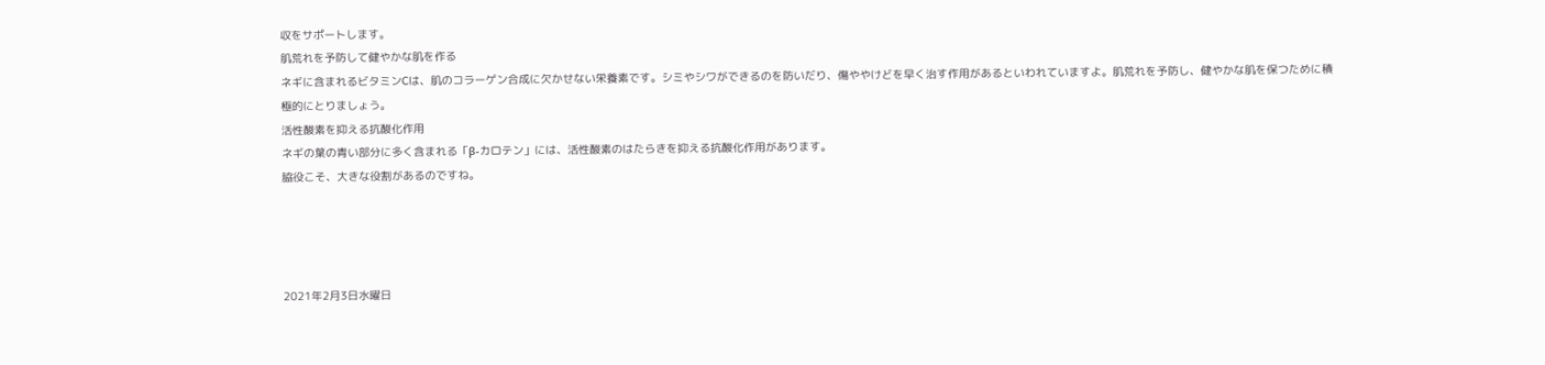収をサポートします。
肌荒れを予防して健やかな肌を作る
ネギに含まれるビタミンCは、肌のコラーゲン合成に欠かせない栄養素です。シミやシワができるのを防いだり、傷ややけどを早く治す作用があるといわれていますよ。肌荒れを予防し、健やかな肌を保つために積極的にとりましょう。
活性酸素を抑える抗酸化作用
ネギの葉の青い部分に多く含まれる「β-カロテン」には、活性酸素のはたらきを抑える抗酸化作用があります。
脇役こそ、大きな役割があるのですね。




2021年2月3日水曜日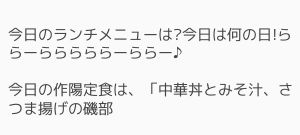今日のランチメニューは?今日は何の日!ららーらららららーららー♪

今日の作陽定食は、「中華丼とみそ汁、さつま揚げの磯部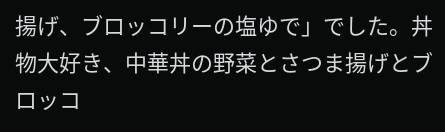揚げ、ブロッコリーの塩ゆで」でした。丼物大好き、中華丼の野菜とさつま揚げとブロッコ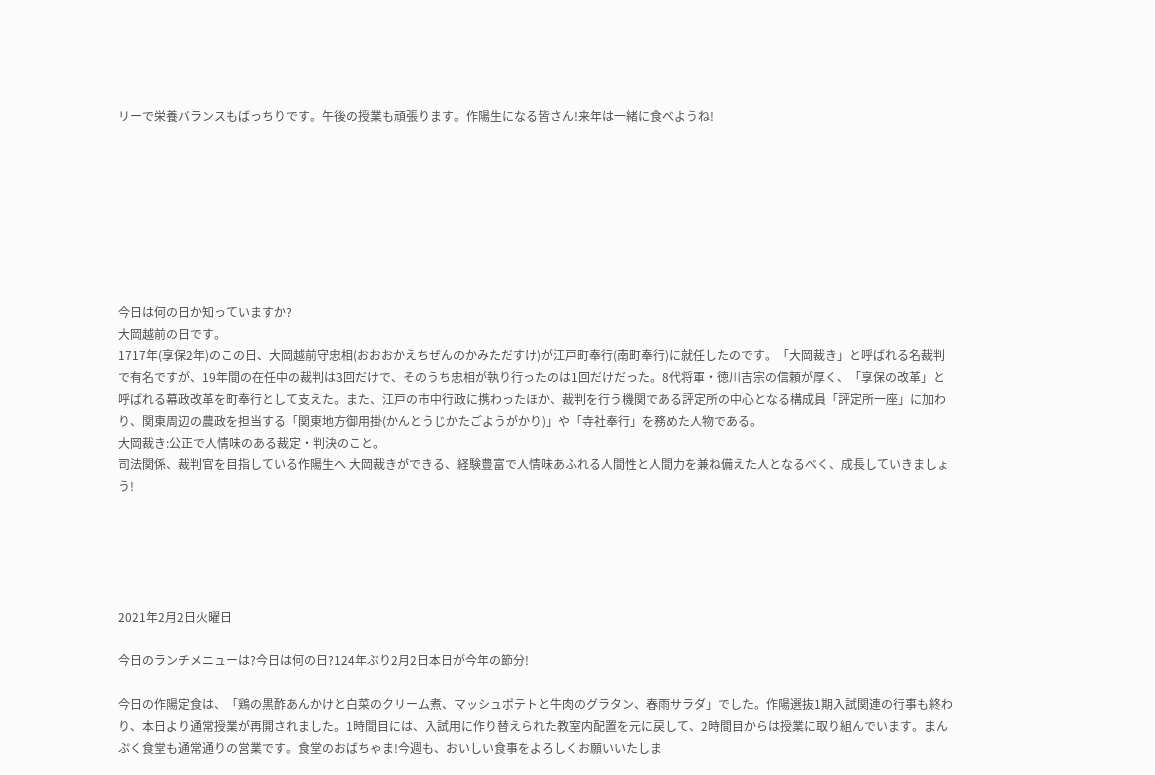リーで栄養バランスもばっちりです。午後の授業も頑張ります。作陽生になる皆さん!来年は一緒に食べようね!








今日は何の日か知っていますか?
大岡越前の日です。
1717年(享保2年)のこの日、大岡越前守忠相(おおおかえちぜんのかみただすけ)が江戸町奉行(南町奉行)に就任したのです。「大岡裁き」と呼ばれる名裁判で有名ですが、19年間の在任中の裁判は3回だけで、そのうち忠相が執り行ったのは1回だけだった。8代将軍・徳川吉宗の信頼が厚く、「享保の改革」と呼ばれる幕政改革を町奉行として支えた。また、江戸の市中行政に携わったほか、裁判を行う機関である評定所の中心となる構成員「評定所一座」に加わり、関東周辺の農政を担当する「関東地方御用掛(かんとうじかたごようがかり)」や「寺社奉行」を務めた人物である。
大岡裁き:公正で人情味のある裁定・判決のこと。
司法関係、裁判官を目指している作陽生へ 大岡裁きができる、経験豊富で人情味あふれる人間性と人間力を兼ね備えた人となるべく、成長していきましょう!





2021年2月2日火曜日

今日のランチメニューは?今日は何の日?124年ぶり2月2日本日が今年の節分!

今日の作陽定食は、「鶏の黒酢あんかけと白菜のクリーム煮、マッシュポテトと牛肉のグラタン、春雨サラダ」でした。作陽選抜1期入試関連の行事も終わり、本日より通常授業が再開されました。1時間目には、入試用に作り替えられた教室内配置を元に戻して、2時間目からは授業に取り組んでいます。まんぷく食堂も通常通りの営業です。食堂のおばちゃま!今週も、おいしい食事をよろしくお願いいたしま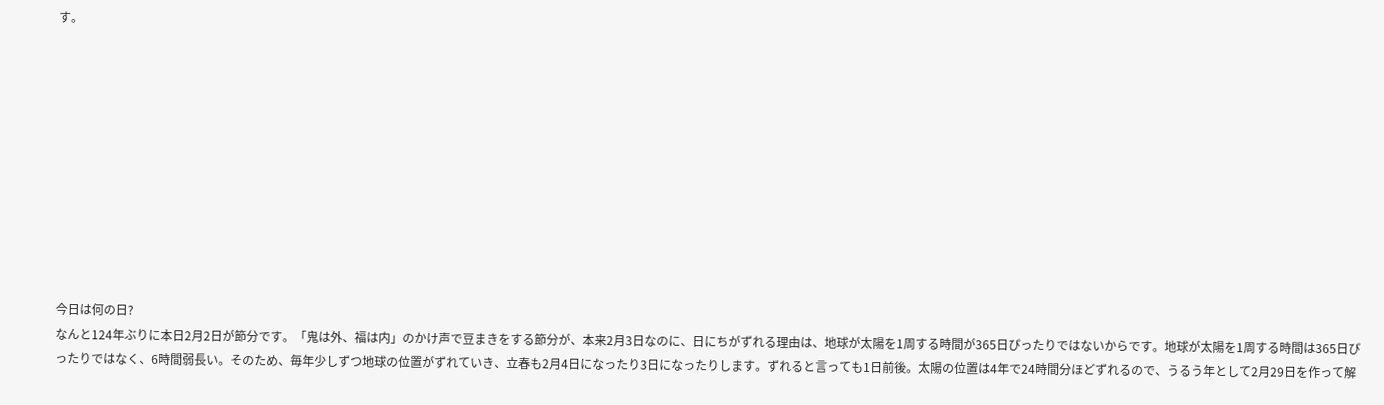す。











今日は何の日?
なんと124年ぶりに本日2月2日が節分です。「鬼は外、福は内」のかけ声で豆まきをする節分が、本来2月3日なのに、日にちがずれる理由は、地球が太陽を1周する時間が365日ぴったりではないからです。地球が太陽を1周する時間は365日ぴったりではなく、6時間弱長い。そのため、毎年少しずつ地球の位置がずれていき、立春も2月4日になったり3日になったりします。ずれると言っても1日前後。太陽の位置は4年で24時間分ほどずれるので、うるう年として2月29日を作って解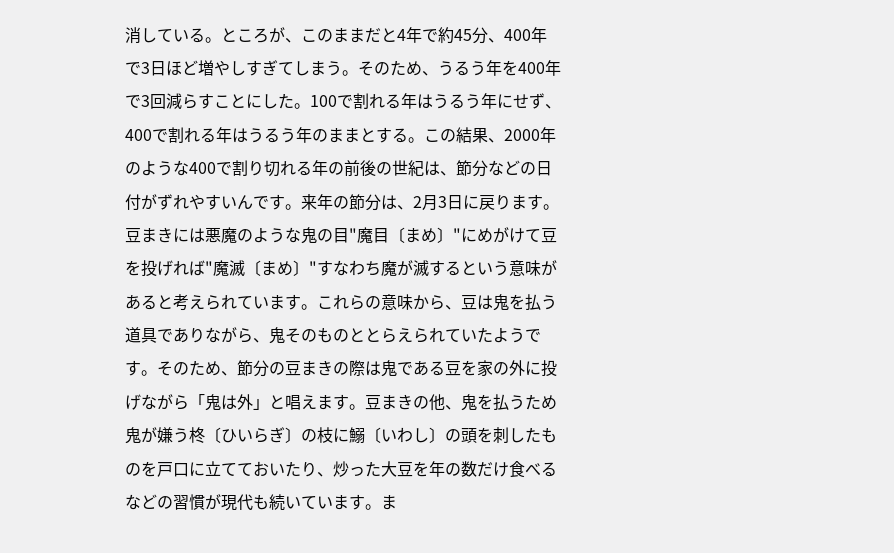消している。ところが、このままだと4年で約45分、400年で3日ほど増やしすぎてしまう。そのため、うるう年を400年で3回減らすことにした。100で割れる年はうるう年にせず、400で割れる年はうるう年のままとする。この結果、2000年のような400で割り切れる年の前後の世紀は、節分などの日付がずれやすいんです。来年の節分は、2月3日に戻ります。
豆まきには悪魔のような鬼の目"魔目〔まめ〕"にめがけて豆を投げれば"魔滅〔まめ〕"すなわち魔が滅するという意味があると考えられています。これらの意味から、豆は鬼を払う道具でありながら、鬼そのものととらえられていたようです。そのため、節分の豆まきの際は鬼である豆を家の外に投げながら「鬼は外」と唱えます。豆まきの他、鬼を払うため鬼が嫌う柊〔ひいらぎ〕の枝に鰯〔いわし〕の頭を刺したものを戸口に立てておいたり、炒った大豆を年の数だけ食べるなどの習慣が現代も続いています。ま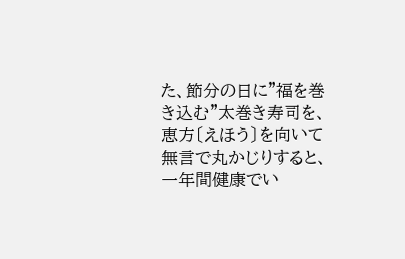た、節分の日に"福を巻き込む"太巻き寿司を、恵方〔えほう〕を向いて無言で丸かじりすると、一年間健康でい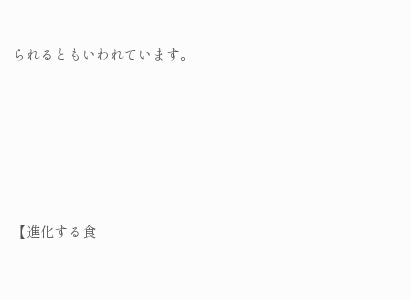られるともいわれています。





【進化する食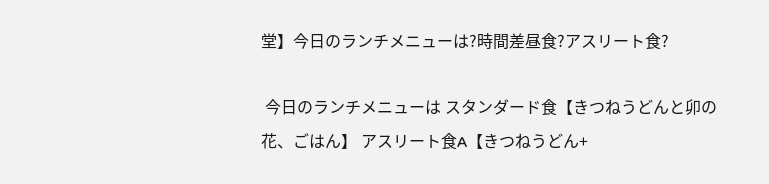堂】今日のランチメニューは?時間差昼食?アスリート食?

 今日のランチメニューは スタンダード食【きつねうどんと卯の花、ごはん】 アスリート食A【きつねうどん+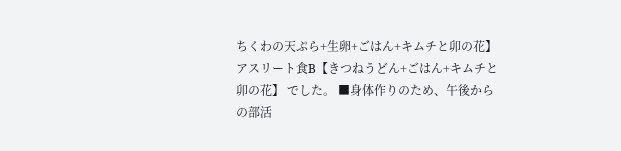ちくわの天ぷら+生卵+ごはん+キムチと卯の花】 アスリート食B【きつねうどん+ごはん+キムチと卯の花】 でした。 ■身体作りのため、午後からの部活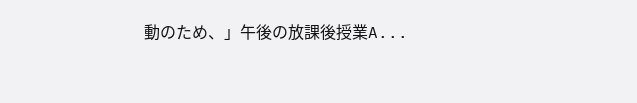動のため、」午後の放課後授業A...